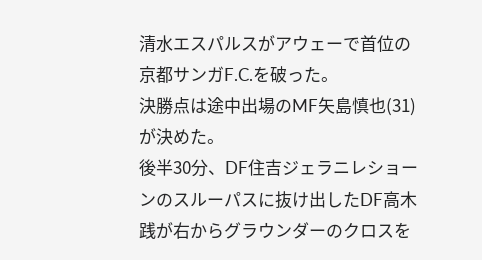清水エスパルスがアウェーで首位の京都サンガF.C.を破った。
決勝点は途中出場のMF矢島慎也(31)が決めた。
後半30分、DF住吉ジェラニレショーンのスルーパスに抜け出したDF高木践が右からグラウンダーのクロスを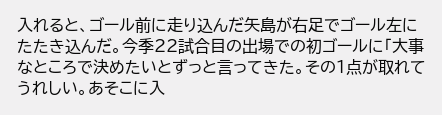入れると、ゴール前に走り込んだ矢島が右足でゴール左にたたき込んだ。今季22試合目の出場での初ゴールに「大事なところで決めたいとずっと言ってきた。その1点が取れてうれしい。あそこに入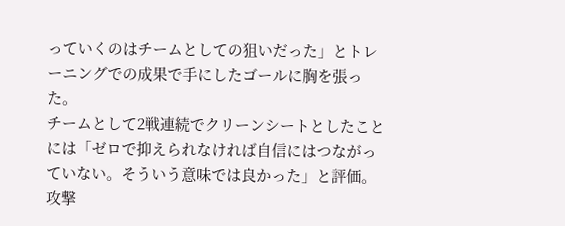っていくのはチームとしての狙いだった」とトレーニングでの成果で手にしたゴールに胸を張った。
チームとして2戦連続でクリーンシートとしたことには「ゼロで抑えられなければ自信にはつながっていない。そういう意味では良かった」と評価。攻撃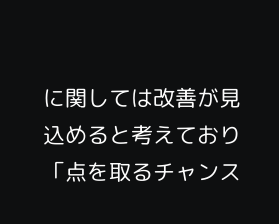に関しては改善が見込めると考えており「点を取るチャンス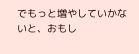でもっと増やしていかないと、おもし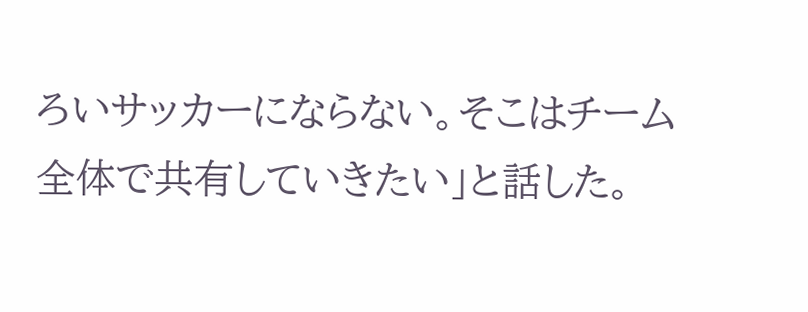ろいサッカーにならない。そこはチーム全体で共有していきたい」と話した。